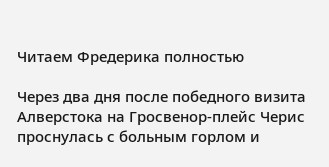Читаем Фредерика полностью

Через два дня после победного визита Алверстока на Гросвенор-плейс Черис проснулась с больным горлом и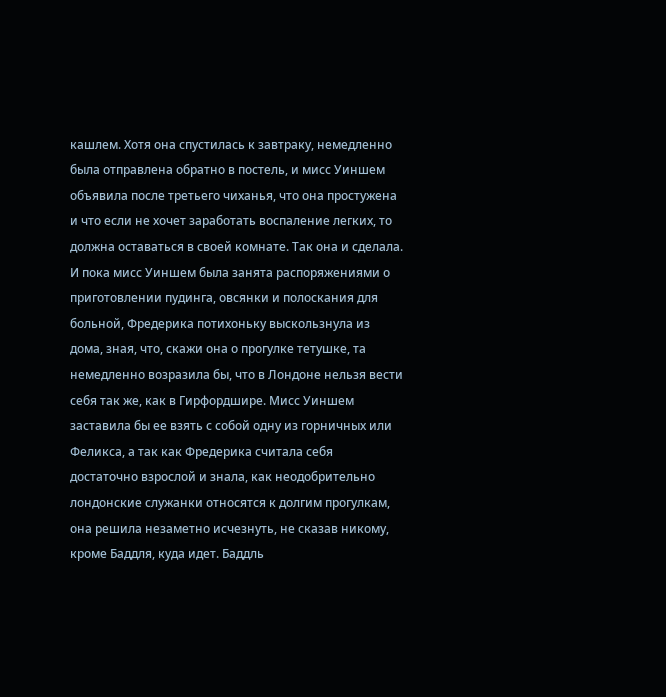кашлем. Хотя она спустилась к завтраку, немедленно была отправлена обратно в постель, и мисс Уиншем объявила после третьего чиханья, что она простужена и что если не хочет заработать воспаление легких, то должна оставаться в своей комнате. Так она и сделала. И пока мисс Уиншем была занята распоряжениями о приготовлении пудинга, овсянки и полоскания для больной, Фредерика потихоньку выскользнула из дома, зная, что, скажи она о прогулке тетушке, та немедленно возразила бы, что в Лондоне нельзя вести себя так же, как в Гирфордшире. Мисс Уиншем заставила бы ее взять с собой одну из горничных или Феликса, а так как Фредерика считала себя достаточно взрослой и знала, как неодобрительно лондонские служанки относятся к долгим прогулкам, она решила незаметно исчезнуть, не сказав никому, кроме Баддля, куда идет. Баддль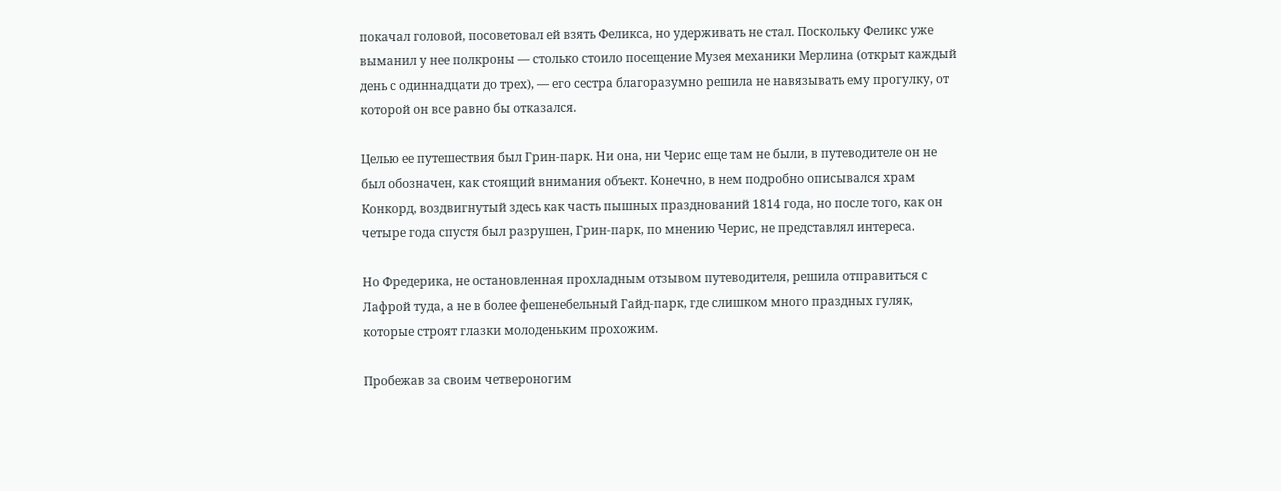покачал головой, посоветовал ей взять Феликса, но удерживать не стал. Поскольку Феликс уже выманил у нее полкроны — столько стоило посещение Музея механики Мерлина (открыт каждый день с одиннадцати до трех), — его сестра благоразумно решила не навязывать ему прогулку, от которой он все равно бы отказался.

Целью ее путешествия был Грин-парк. Ни она, ни Черис еще там не были, в путеводителе он не был обозначен, как стоящий внимания объект. Конечно, в нем подробно описывался храм Конкорд, воздвигнутый здесь как часть пышных празднований 1814 года, но после того, как он четыре года спустя был разрушен, Грин-парк, по мнению Черис, не представлял интереса.

Но Фредерика, не остановленная прохладным отзывом путеводителя, решила отправиться с Лафрой туда, а не в более фешенебельный Гайд-парк, где слишком много праздных гуляк, которые строят глазки молоденьким прохожим.

Пробежав за своим четвероногим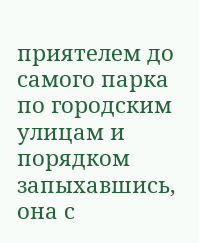приятелем до самого парка по городским улицам и порядком запыхавшись, она с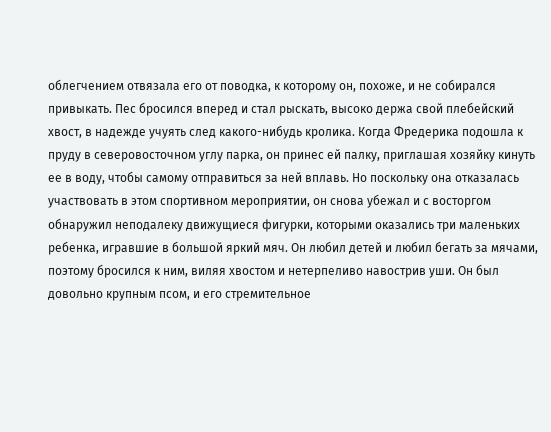облегчением отвязала его от поводка, к которому он, похоже, и не собирался привыкать. Пес бросился вперед и стал рыскать, высоко держа свой плебейский хвост, в надежде учуять след какого-нибудь кролика. Когда Фредерика подошла к пруду в северовосточном углу парка, он принес ей палку, приглашая хозяйку кинуть ее в воду, чтобы самому отправиться за ней вплавь. Но поскольку она отказалась участвовать в этом спортивном мероприятии, он снова убежал и с восторгом обнаружил неподалеку движущиеся фигурки, которыми оказались три маленьких ребенка, игравшие в большой яркий мяч. Он любил детей и любил бегать за мячами, поэтому бросился к ним, виляя хвостом и нетерпеливо навострив уши. Он был довольно крупным псом, и его стремительное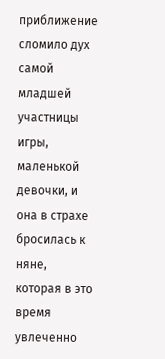приближение сломило дух самой младшей участницы игры, маленькой девочки, и она в страхе бросилась к няне, которая в это время увлеченно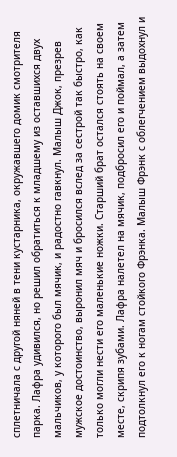сплетничала с другой няней в тени кустарника, окружавшего домик смотрителя парка. Лафра удивился, но решил обратиться к младшему из оставшихся двух мальчиков, у которого был мячик, и радостно гавкнул. Малыш Джок, презрев мужское достоинство, выронил мяч и бросился вслед за сестрой так быстро, как только могли нести его маленькие ножки. Старший брат остался стоять на своем месте, скрипя зубами. Лафра налетел на мячик, подбросил его и поймал, а затем подтолкнул его к ногам стойкого Фрэнка. Малыш Фрэнк с облегчением выдохнул и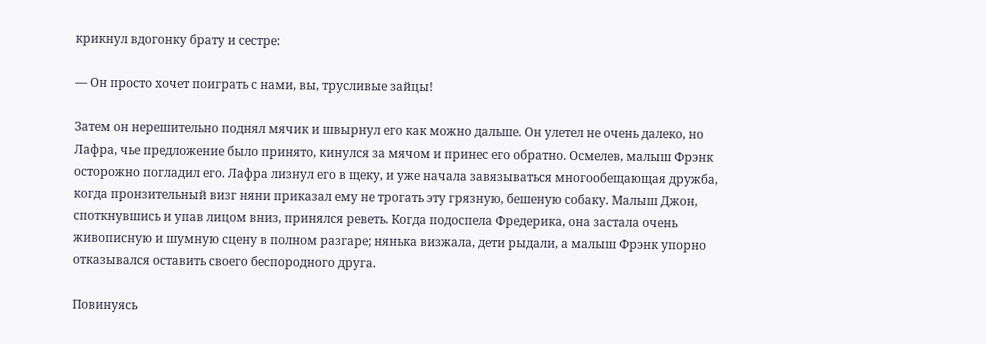крикнул вдогонку брату и сестре:

— Он просто хочет поиграть с нами, вы, трусливые зайцы!

Затем он нерешительно поднял мячик и швырнул его как можно дальше. Он улетел не очень далеко, но Лафра, чье предложение было принято, кинулся за мячом и принес его обратно. Осмелев, малыш Фрэнк осторожно погладил его. Лафра лизнул его в щеку, и уже начала завязываться многообещающая дружба, когда пронзительный визг няни приказал ему не трогать эту грязную, бешеную собаку. Малыш Джон, споткнувшись и упав лицом вниз, принялся реветь. Когда подоспела Фредерика, она застала очень живописную и шумную сцену в полном разгаре; нянька визжала, дети рыдали, а малыш Фрэнк упорно отказывался оставить своего беспородного друга.

Повинуясь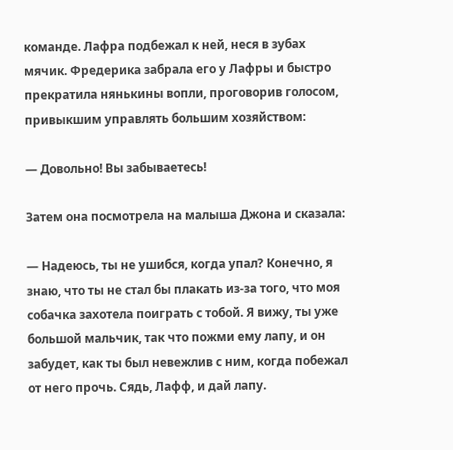команде. Лафра подбежал к ней, неся в зубах мячик. Фредерика забрала его у Лафры и быстро прекратила нянькины вопли, проговорив голосом, привыкшим управлять большим хозяйством:

— Довольно! Вы забываетесь!

Затем она посмотрела на малыша Джона и сказала:

— Надеюсь, ты не ушибся, когда упал? Конечно, я знаю, что ты не стал бы плакать из-за того, что моя собачка захотела поиграть с тобой. Я вижу, ты уже большой мальчик, так что пожми ему лапу, и он забудет, как ты был невежлив с ним, когда побежал от него прочь. Сядь, Лафф, и дай лапу.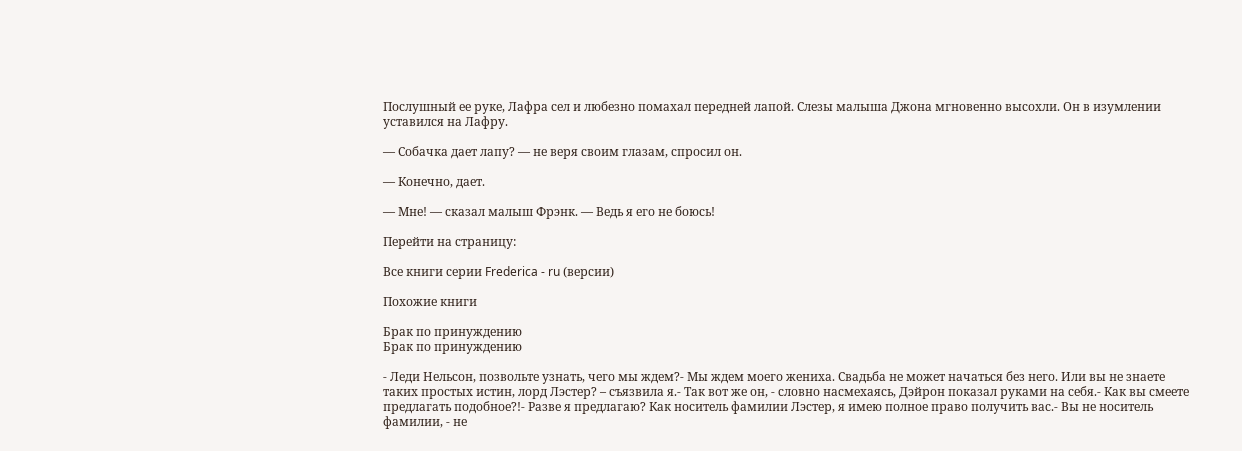Послушный ее руке, Лафра сел и любезно помахал передней лапой. Слезы малыша Джона мгновенно высохли. Он в изумлении уставился на Лафру.

— Собачка дает лапу? — не веря своим глазам, спросил он.

— Конечно, дает.

— Мне! — сказал малыш Фрэнк. — Ведь я его не боюсь!

Перейти на страницу:

Все книги серии Frederica - ru (версии)

Похожие книги

Брак по принуждению
Брак по принуждению

- Леди Нельсон, позвольте узнать, чего мы ждем?- Мы ждем моего жениха. Свадьба не может начаться без него. Или вы не знаете таких простых истин, лорд Лэстер? – съязвила я.- Так вот же он, - словно насмехаясь, Дэйрон показал руками на себя.- Как вы смеете предлагать подобное?!- Разве я предлагаю? Как носитель фамилии Лэстер, я имею полное право получить вас.- Вы не носитель фамилии, - не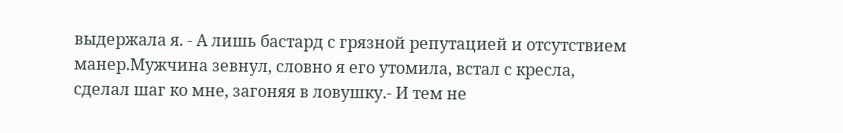выдержала я. - А лишь бастард с грязной репутацией и отсутствием манер.Мужчина зевнул, словно я его утомила, встал с кресла, сделал шаг ко мне, загоняя в ловушку.- И тем не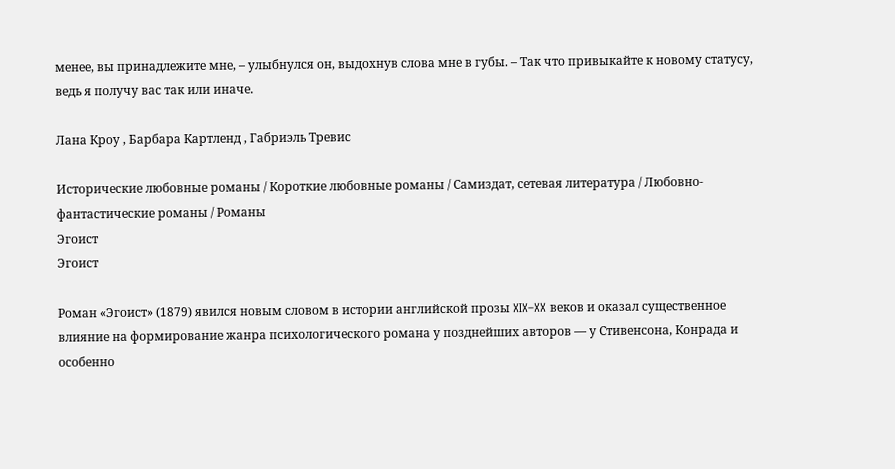менее, вы принадлежите мне, – улыбнулся он, выдохнув слова мне в губы. – Так что привыкайте к новому статусу, ведь я получу вас так или иначе.

Лана Кроу , Барбара Картленд , Габриэль Тревис

Исторические любовные романы / Короткие любовные романы / Самиздат, сетевая литература / Любовно-фантастические романы / Романы
Эгоист
Эгоист

Роман «Эгоист» (1879) явился новым словом в истории английской прозы XIX–XX веков и оказал существенное влияние на формирование жанра психологического романа у позднейших авторов — у Стивенсона, Конрада и особенно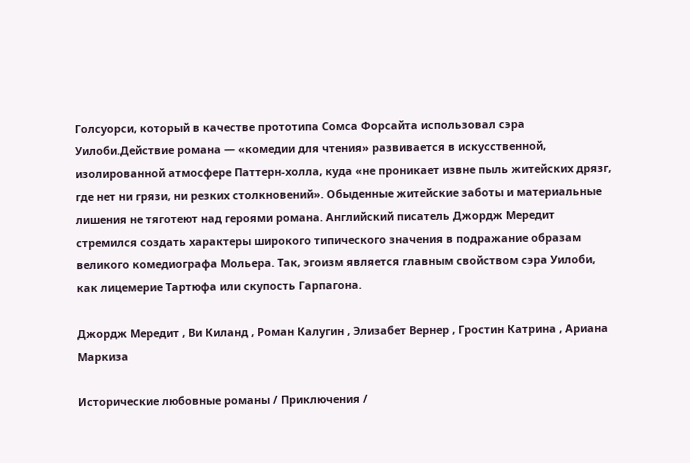Голсуорси, который в качестве прототипа Сомса Форсайта использовал сэра Уилоби.Действие романа — «комедии для чтения» развивается в искусственной, изолированной атмосфере Паттерн-холла, куда «не проникает извне пыль житейских дрязг, где нет ни грязи, ни резких столкновений». Обыденные житейские заботы и материальные лишения не тяготеют над героями романа. Английский писатель Джордж Мередит стремился создать характеры широкого типического значения в подражание образам великого комедиографа Мольера. Так, эгоизм является главным свойством сэра Уилоби, как лицемерие Тартюфа или скупость Гарпагона.

Джордж Мередит , Ви Киланд , Роман Калугин , Элизабет Вернер , Гростин Катрина , Ариана Маркиза

Исторические любовные романы / Приключения /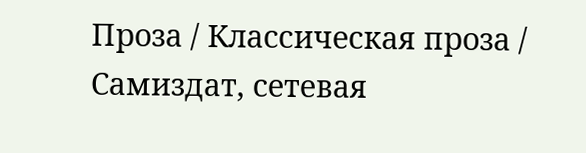Проза / Классическая проза / Самиздат, сетевая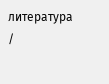литература /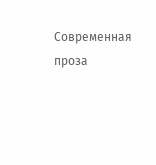Современная проза